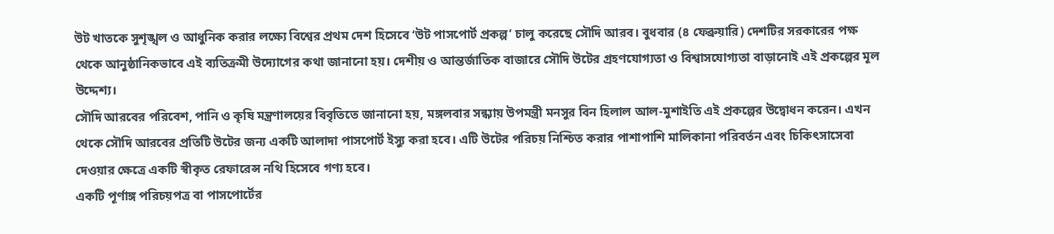উট খাতকে সুশৃঙ্খল ও আধুনিক করার লক্ষ্যে বিশ্বের প্রথম দেশ হিসেবে ‘উট পাসপোর্ট প্রকল্প’ চালু করেছে সৌদি আরব। বুধবার (৪ ফেব্রুয়ারি) দেশটির সরকারের পক্ষ থেকে আনুষ্ঠানিকভাবে এই ব্যতিক্রমী উদ্যোগের কথা জানানো হয়। দেশীয় ও আন্তর্জাতিক বাজারে সৌদি উটের গ্রহণযোগ্যতা ও বিশ্বাসযোগ্যতা বাড়ানোই এই প্রকল্পের মূল উদ্দেশ্য।
সৌদি আরবের পরিবেশ, পানি ও কৃষি মন্ত্রণালয়ের বিবৃতিতে জানানো হয়, মঙ্গলবার সন্ধ্যায় উপমন্ত্রী মনসুর বিন হিলাল আল-মুশাইতি এই প্রকল্পের উদ্বোধন করেন। এখন থেকে সৌদি আরবের প্রতিটি উটের জন্য একটি আলাদা পাসপোর্ট ইস্যু করা হবে। এটি উটের পরিচয় নিশ্চিত করার পাশাপাশি মালিকানা পরিবর্তন এবং চিকিৎসাসেবা দেওয়ার ক্ষেত্রে একটি স্বীকৃত রেফারেন্স নথি হিসেবে গণ্য হবে।
একটি পূর্ণাঙ্গ পরিচয়পত্র বা পাসপোর্টের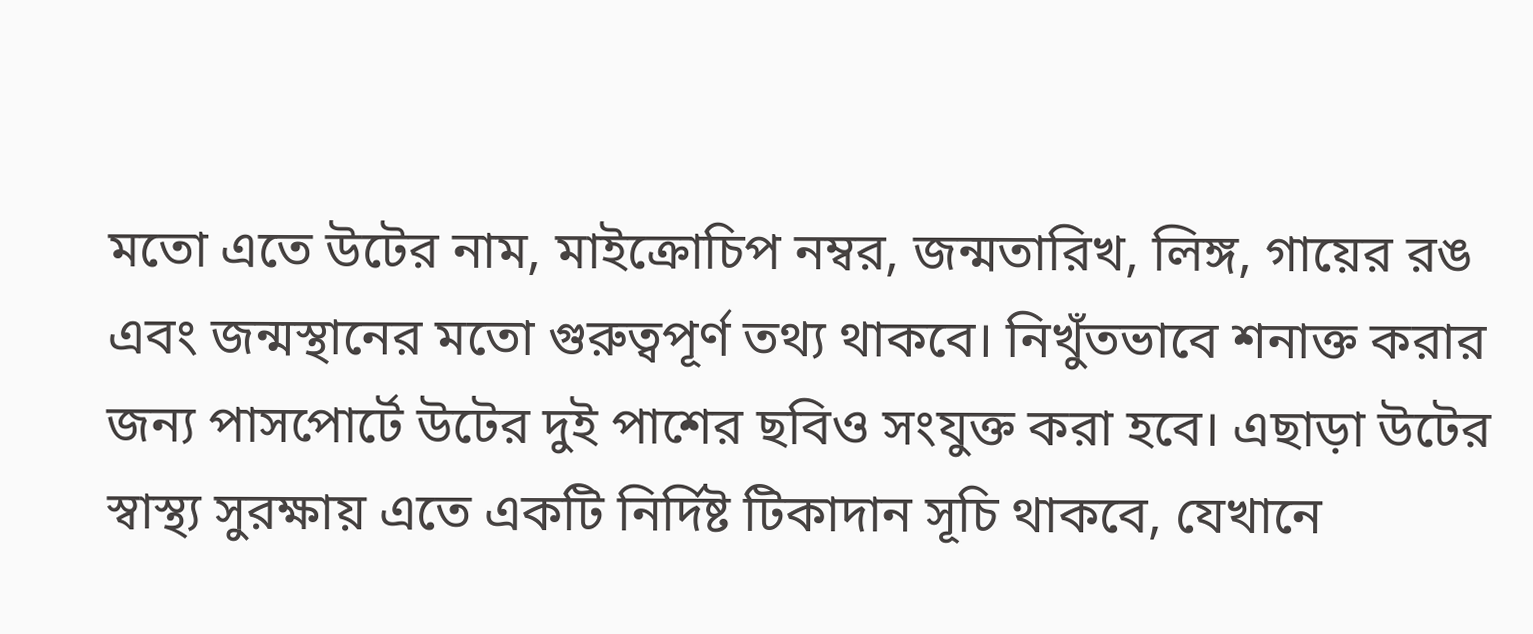মতো এতে উটের নাম, মাইক্রোচিপ নম্বর, জন্মতারিখ, লিঙ্গ, গায়ের রঙ এবং জন্মস্থানের মতো গুরুত্বপূর্ণ তথ্য থাকবে। নিখুঁতভাবে শনাক্ত করার জন্য পাসপোর্টে উটের দুই পাশের ছবিও সংযুক্ত করা হবে। এছাড়া উটের স্বাস্থ্য সুরক্ষায় এতে একটি নির্দিষ্ট টিকাদান সূচি থাকবে, যেখানে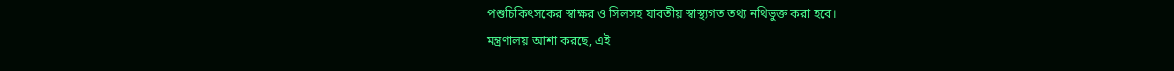পশুচিকিৎসকের স্বাক্ষর ও সিলসহ যাবতীয় স্বাস্থ্যগত তথ্য নথিভুক্ত করা হবে।
মন্ত্রণালয় আশা করছে, এই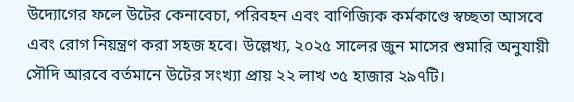উদ্যোগের ফলে উটের কেনাবেচা, পরিবহন এবং বাণিজ্যিক কর্মকাণ্ডে স্বচ্ছতা আসবে এবং রোগ নিয়ন্ত্রণ করা সহজ হবে। উল্লেখ্য, ২০২৫ সালের জুন মাসের শুমারি অনুযায়ী সৌদি আরবে বর্তমানে উটের সংখ্যা প্রায় ২২ লাখ ৩৫ হাজার ২৯৭টি।